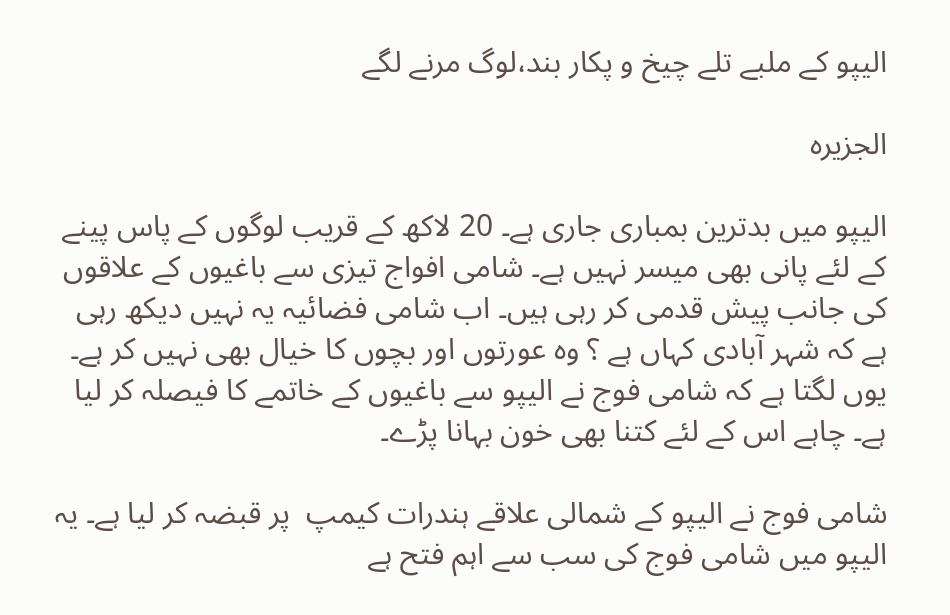الیپو کے ملبے تلے چیخ و پکار بند،لوگ مرنے لگے

الجزیرہ

الیپو میں بدترین بمباری جاری ہے۔ 20 لاکھ کے قریب لوگوں کے پاس پینے کے لئے پانی بھی میسر نہیں ہے۔ شامی افواج تیزی سے باغیوں کے علاقوں کی جانب پیش قدمی کر رہی ہیں۔ اب شامی فضائیہ یہ نہیں دیکھ رہی ہے کہ شہر آبادی کہاں ہے ؟ وہ عورتوں اور بچوں کا خیال بھی نہیں کر ہے۔ یوں لگتا ہے کہ شامی فوج نے الیپو سے باغیوں کے خاتمے کا فیصلہ کر لیا ہے۔ چاہے اس کے لئے کتنا بھی خون بہانا پڑے۔

شامی فوج نے الیپو کے شمالی علاقے ہندرات کیمپ  پر قبضہ کر لیا ہے۔ یہ الیپو میں شامی فوج کی سب سے اہم فتح ہے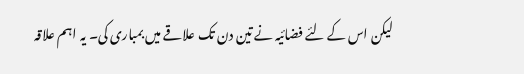لیکن اس کے لئے فضائیہ نے تین دن تک علاقے میں بمباری کی۔ یہ اہم علاقہ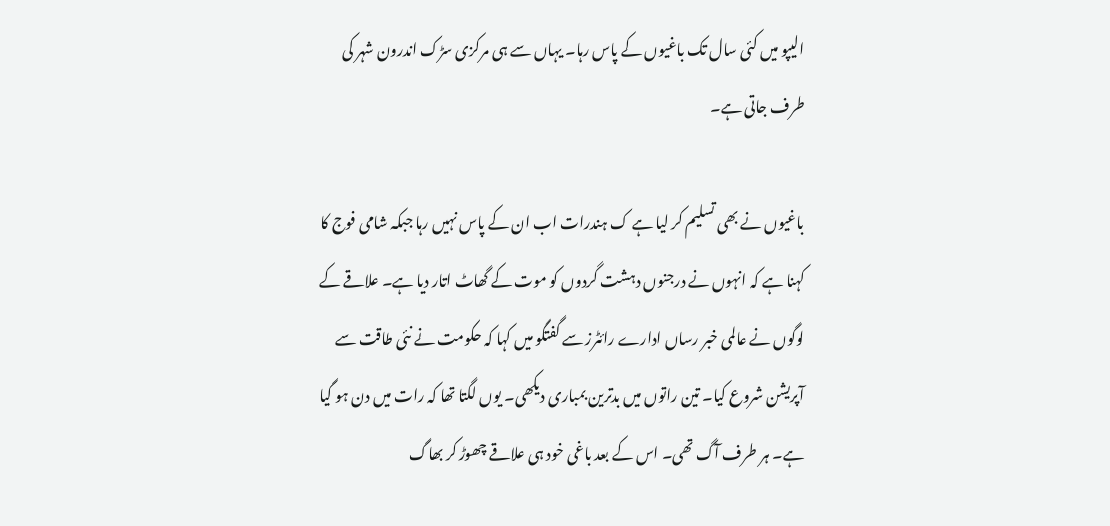الیپو میں کئی سال تک باغیوں کے پاس رہا۔ یہاں سے ہی مرکزی سڑک اندرون شہر کی طرف جاتی ہے۔

باغیوں نے بھی تسلیم کر لیا ہے ک ہندرات اب ان کے پاس نہیں رہا جبکہ شامی فوج کا کہنا ہے کہ انہوں نے درجنوں دہشت گردوں کو موت کے گھاٹ اتار دیا ہے۔ علاقے کے لوگوں نے عالمی خبر رساں ادارے رائٹرز سے گفتگو میں کہا کہ حکومت نے نئی طاقت سے آپریشن شروع کیا۔ تین راتوں میں بدترین بمباری دیکھی۔ یوں لگتا تھا کہ رات میں دن ہو گیا ہے۔ ہر طرف آگ تھی۔ اس کے بعد باغی خود ہی علاقے چھوڑ کر بھاگ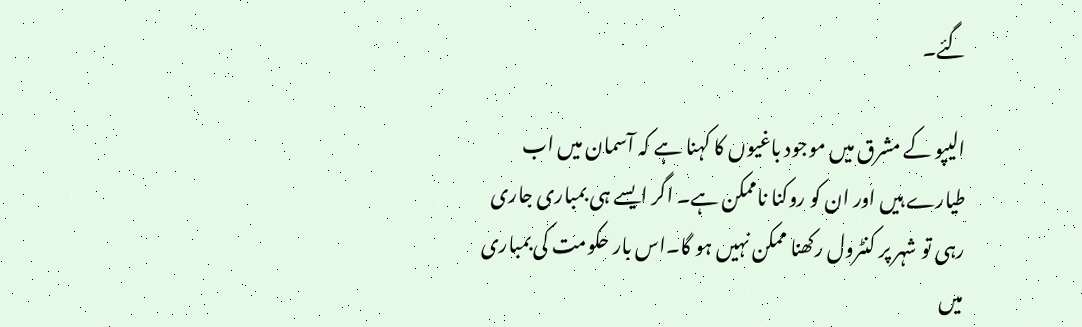گئے۔

الیپو کے مشرق میں موجود باغیوں کا کہنا ہے کہ آسمان میں اب طیارے ہیں اور ان کو روکنا ناممکن ہے۔ اگر ایسے ہی بمباری جاری رہی تو شہر پر کنٹرول رکھنا ممکن نہیں ہو گا۔اس بار حکومت کی بمباری میں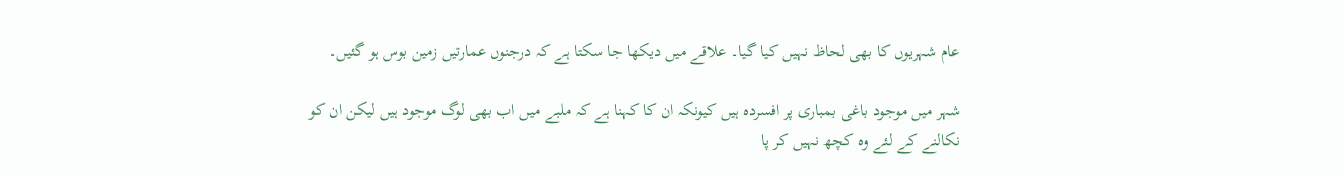عام شہریوں کا بھی لحاظ نہیں کیا گیا۔ علاقے میں دیکھا جا سکتا ہے کہ درجنوں عمارتیں زمین بوس ہو گئیں۔

شہر میں موجود باغی بمباری پر افسردہ ہیں کیونکہ ان کا کہنا ہے کہ ملبے میں اب بھی لوگ موجود ہیں لیکن ان کو نکالنے کے لئے وہ کچھ نہیں کر پا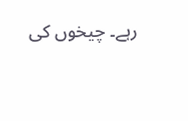رہے۔ چیخوں کی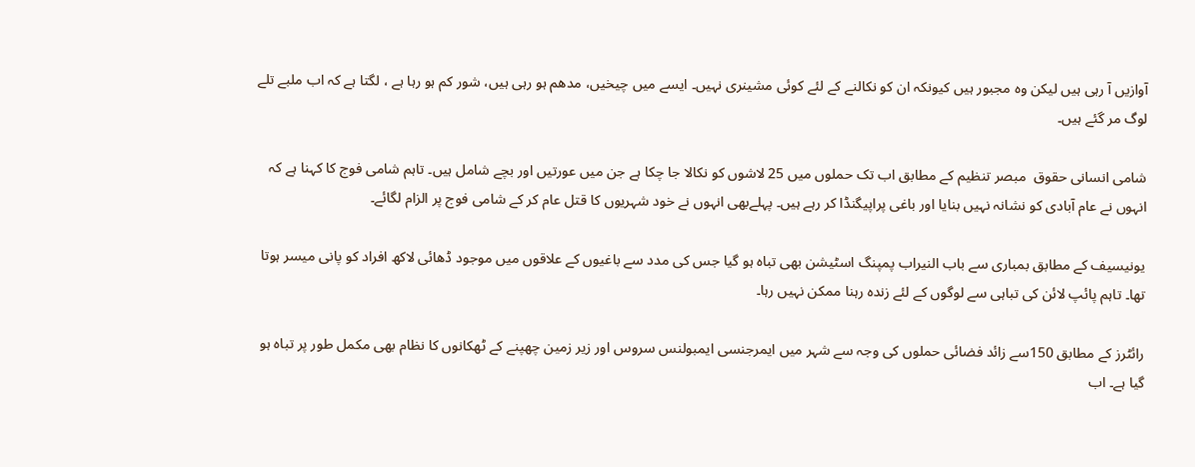آوازیں آ رہی ہیں لیکن وہ مجبور ہیں کیونکہ ان کو نکالنے کے لئے کوئی مشینری نہیں۔ ایسے میں چیخیں، مدھم ہو رہی ہیں، شور کم ہو رہا ہے ، لگتا ہے کہ اب ملبے تلے لوگ مر گئے ہیں۔

شامی انسانی حقوق  مبصر تنظیم کے مطابق اب تک حملوں میں 25 لاشوں کو نکالا جا چکا ہے جن میں عورتیں اور بچے شامل ہیں۔ تاہم شامی فوج کا کہنا ہے کہ انہوں نے عام آبادی کو نشانہ نہیں بنایا اور باغی پراپیگنڈا کر رہے ہیں۔ پہلےبھی انہوں نے خود شہریوں کا قتل عام کر کے شامی فوج پر الزام لگائے۔

یونیسیف کے مطابق بمباری سے باب النیراب پمپنگ اسٹیشن بھی تباہ ہو گیا جس کی مدد سے باغیوں کے علاقوں میں موجود ڈھائی لاکھ افراد کو پانی میسر ہوتا تھا۔ تاہم پائپ لائن کی تباہی سے لوگوں کے لئے زندہ رہنا ممکن نہیں رہا۔

رائٹرز کے مطابق 150سے زائد فضائی حملوں کی وجہ سے شہر میں ایمرجنسی ایمبولنس سروس اور زیر زمین چھپنے کے ٹھکانوں کا نظام بھی مکمل طور پر تباہ ہو گیا ہے۔ اب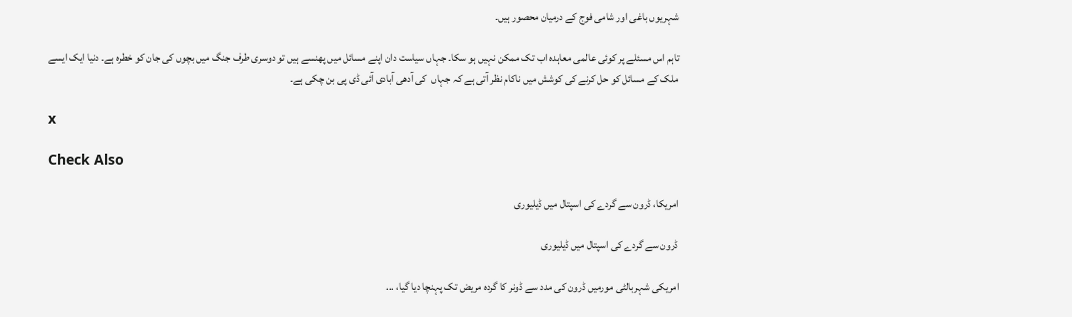شہریوں باغی اور شامی فوج کے درمیان محصور ہیں۔

تاہم اس مسئلے پر کوئی عالمی معاہدہ اب تک ممکن نہیں ہو سکا۔ جہاں سیاست دان اپنے مسائل میں پھنسے ہیں تو دوسری طرف جنگ میں بچوں کی جان کو خطرہ ہے۔ دنیا ایک ایسے ملک کے مسائل کو حل کرنے کی کوشش میں ناکام نظر آتی ہے کہ جہاں  کی آدھی آبادی آئی ڈی پی بن چکی ہے۔

x

Check Also

امریکا، ڈرون سے گردے کی اسپتال میں ڈیلیوری

ڈرون سے گردے کی اسپتال میں ڈیلیوری

امریکی شہربالٹی مورمیں ڈرون کی مدد سے ڈونر کا گردہ مریض تک پہنچا دیا گیا، ...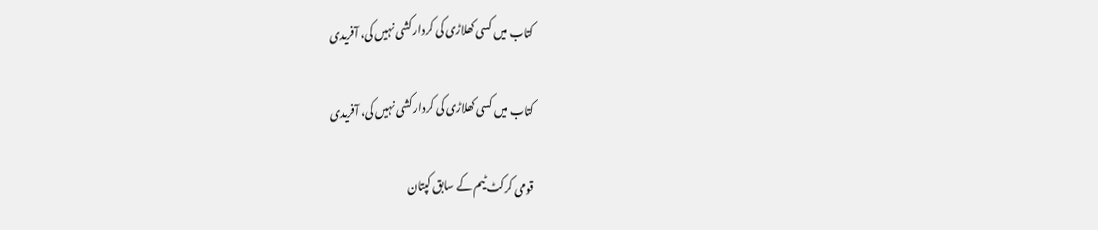کتاب میں کسی کھلاڑی کی کردار کشی نہیں کی، آفریدی

کتاب میں کسی کھلاڑی کی کردار کشی نہیں کی، آفریدی

قومی کرکٹ ٹیم کے سابق کپتان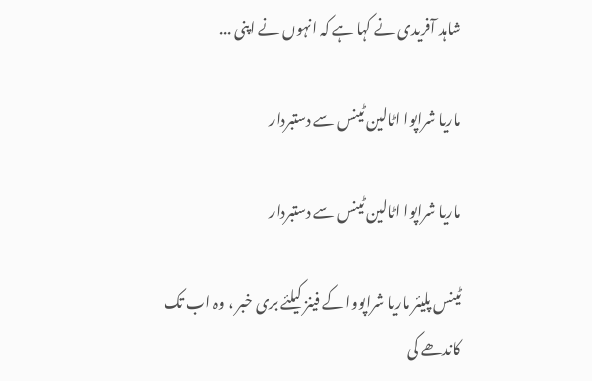شاہد آفریدی نے کہا ہے کہ انہوں نے اپنی ...

ماریا شراپوا اٹالین ٹینس سے دستبردار

ماریا شراپوا اٹالین ٹینس سے دستبردار

ٹینس پلیئر ماریا شراپووا کے فینز کیلئے بری خبر ، وہ اب تک کاندھے کی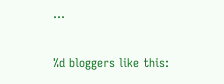...

%d bloggers like this: